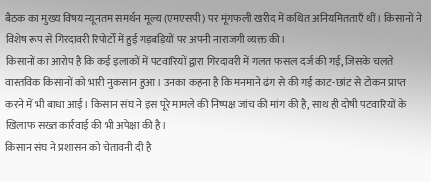बैठक का मुख्य विषय न्यूनतम समर्थन मूल्य (एमएसपी) पर मूंगफली खरीद में कथित अनियमितताएँ थीं। किसानों ने विशेष रूप से गिरदावरी रिपोर्टों में हुई गड़बड़ियों पर अपनी नाराजगी व्यक्त की।
किसानों का आरोप है कि कई इलाकों में पटवारियों द्वारा गिरदावरी में गलत फसल दर्ज की गई, जिसके चलते वास्तविक किसानों को भारी नुकसान हुआ। उनका कहना है कि मनमाने ढंग से की गई काट-छांट से टोकन प्राप्त करने में भी बाधा आई। किसान संघ ने इस पूरे मामले की निष्पक्ष जांच की मांग की है, साथ ही दोषी पटवारियों के खिलाफ सख्त कार्रवाई की भी अपेक्षा की है।
किसान संघ ने प्रशासन को चेतावनी दी है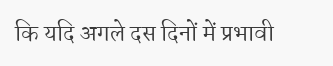कि यदि अगले दस दिनों में प्रभावी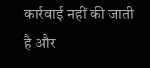कार्रवाई नहीं की जाती है और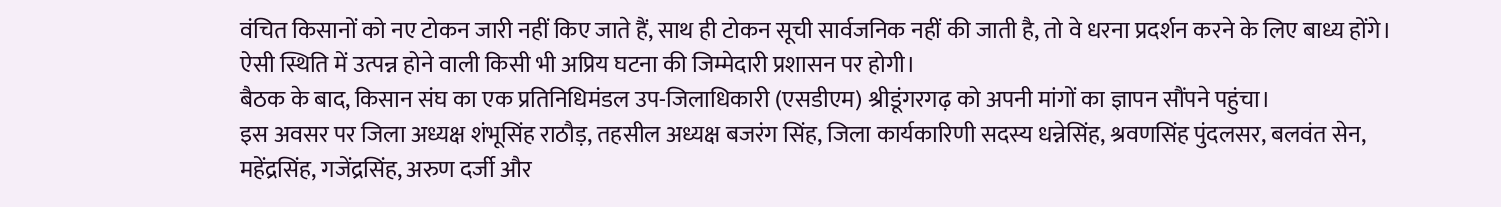वंचित किसानों को नए टोकन जारी नहीं किए जाते हैं, साथ ही टोकन सूची सार्वजनिक नहीं की जाती है, तो वे धरना प्रदर्शन करने के लिए बाध्य होंगे। ऐसी स्थिति में उत्पन्न होने वाली किसी भी अप्रिय घटना की जिम्मेदारी प्रशासन पर होगी।
बैठक के बाद, किसान संघ का एक प्रतिनिधिमंडल उप-जिलाधिकारी (एसडीएम) श्रीडूंगरगढ़ को अपनी मांगों का ज्ञापन सौंपने पहुंचा।
इस अवसर पर जिला अध्यक्ष शंभूसिंह राठौड़, तहसील अध्यक्ष बजरंग सिंह, जिला कार्यकारिणी सदस्य धन्नेसिंह, श्रवणसिंह पुंदलसर, बलवंत सेन, महेंद्रसिंह, गजेंद्रसिंह, अरुण दर्जी और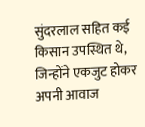सुंदरलाल सहित कई किसान उपस्थित थे, जिन्होंने एकजुट होकर अपनी आवाज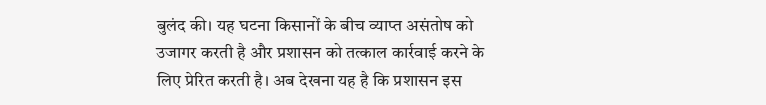बुलंद की। यह घटना किसानों के बीच व्याप्त असंतोष को उजागर करती है और प्रशासन को तत्काल कार्रवाई करने के लिए प्रेरित करती है। अब देखना यह है कि प्रशासन इस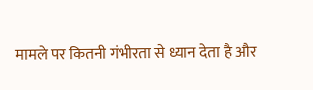मामले पर कितनी गंभीरता से ध्यान देता है और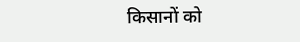किसानों को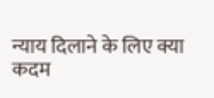न्याय दिलाने के लिए क्या कदम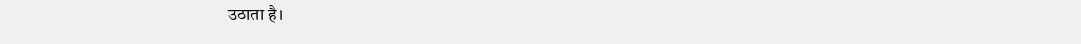उठाता है।